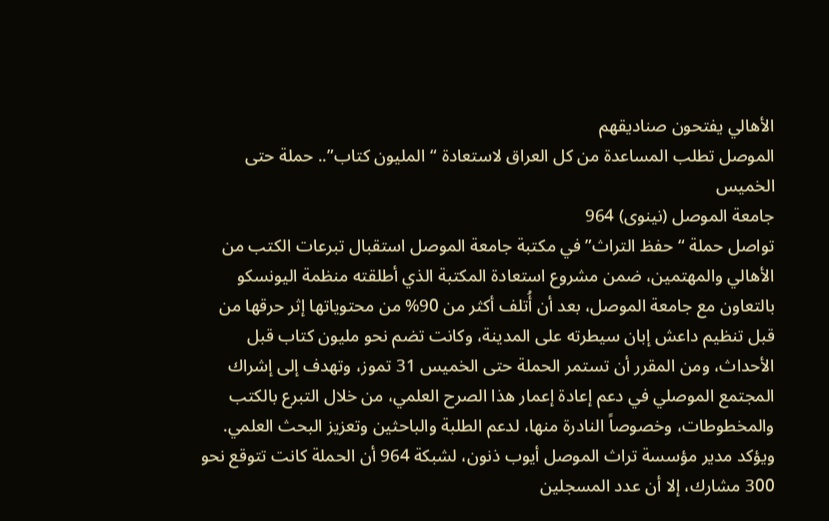الأهالي يفتحون صناديقهم
الموصل تطلب المساعدة من كل العراق لاستعادة “المليون كتاب”.. حملة حتى الخميس
جامعة الموصل (نينوى) 964
تواصل حملة “حفظ التراث” في مكتبة جامعة الموصل استقبال تبرعات الكتب من الأهالي والمهتمين، ضمن مشروع استعادة المكتبة الذي أطلقته منظمة اليونسكو بالتعاون مع جامعة الموصل، بعد أن أُتلف أكثر من 90% من محتوياتها إثر حرقها من قبل تنظيم داعش إبان سيطرته على المدينة، وكانت تضم نحو مليون كتاب قبل الأحداث، ومن المقرر أن تستمر الحملة حتى الخميس 31 تموز، وتهدف إلى إشراك المجتمع الموصلي في دعم إعادة إعمار هذا الصرح العلمي، من خلال التبرع بالكتب والمخطوطات، وخصوصاً النادرة منها، لدعم الطلبة والباحثين وتعزيز البحث العلمي. ويؤكد مدير مؤسسة تراث الموصل أيوب ذنون، لشبكة 964 أن الحملة كانت تتوقع نحو 300 مشارك، إلا أن عدد المسجلين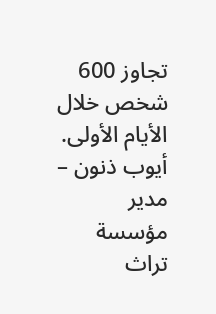تجاوز 600 شخص خلال الأيام الأولى.
أيوب ذنون – مدير مؤسسة تراث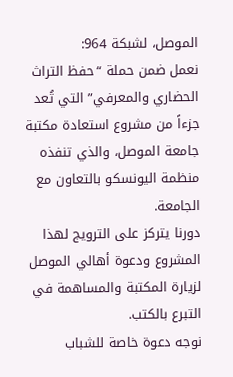الموصل، لشبكة 964:
نعمل ضمن حملة “حفظ التراث الحضاري والمعرفي” التي تُعد جزءاً من مشروع استعادة مكتبة جامعة الموصل، والذي تنفذه منظمة اليونسكو بالتعاون مع الجامعة.
دورنا يتركز على الترويج لهذا المشروع ودعوة أهالي الموصل لزيارة المكتبة والمساهمة في التبرع بالكتب.
نوجه دعوة خاصة للشباب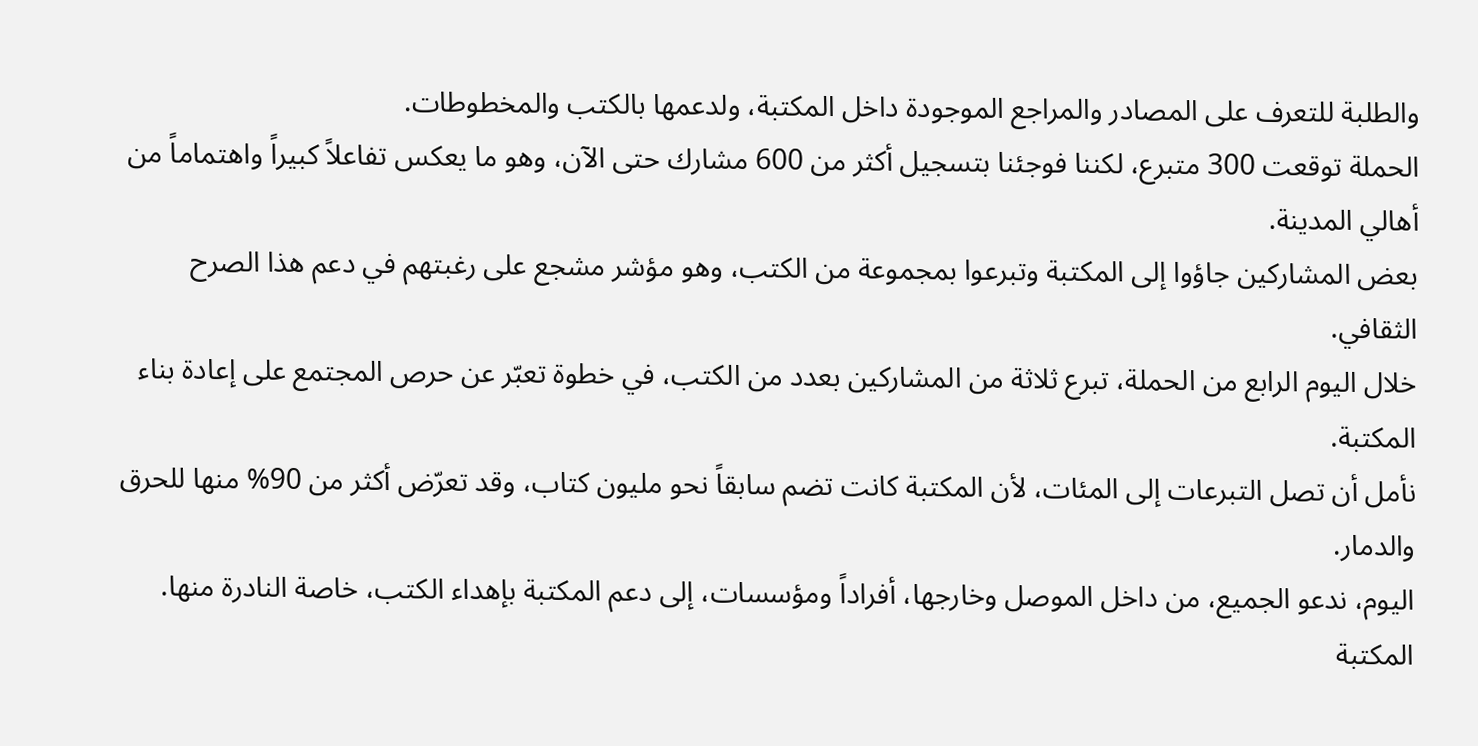والطلبة للتعرف على المصادر والمراجع الموجودة داخل المكتبة، ولدعمها بالكتب والمخطوطات.
الحملة توقعت 300 متبرع، لكننا فوجئنا بتسجيل أكثر من 600 مشارك حتى الآن، وهو ما يعكس تفاعلاً كبيراً واهتماماً من أهالي المدينة.
بعض المشاركين جاؤوا إلى المكتبة وتبرعوا بمجموعة من الكتب، وهو مؤشر مشجع على رغبتهم في دعم هذا الصرح الثقافي.
خلال اليوم الرابع من الحملة، تبرع ثلاثة من المشاركين بعدد من الكتب، في خطوة تعبّر عن حرص المجتمع على إعادة بناء المكتبة.
نأمل أن تصل التبرعات إلى المئات، لأن المكتبة كانت تضم سابقاً نحو مليون كتاب، وقد تعرّض أكثر من 90% منها للحرق والدمار.
اليوم، ندعو الجميع، من داخل الموصل وخارجها، أفراداً ومؤسسات، إلى دعم المكتبة بإهداء الكتب، خاصة النادرة منها.
المكتبة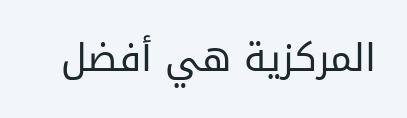المركزية هي أفضل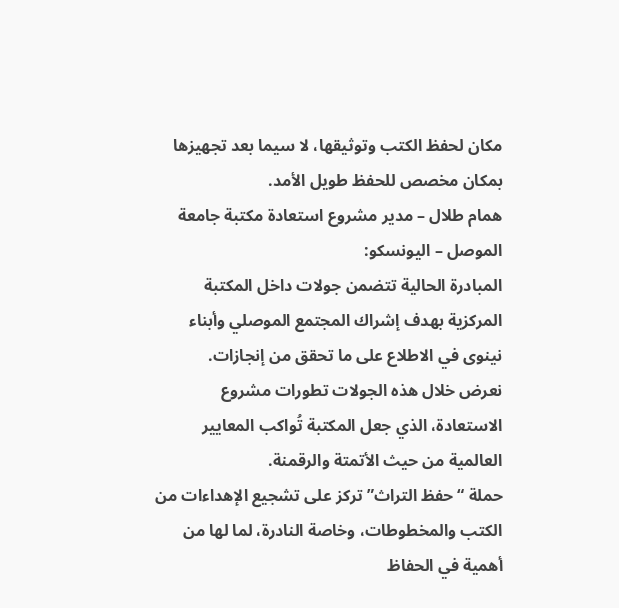مكان لحفظ الكتب وتوثيقها، لا سيما بعد تجهيزها بمكان مخصص للحفظ طويل الأمد.
همام طلال – مدير مشروع استعادة مكتبة جامعة الموصل – اليونسكو:
المبادرة الحالية تتضمن جولات داخل المكتبة المركزية بهدف إشراك المجتمع الموصلي وأبناء نينوى في الاطلاع على ما تحقق من إنجازات.
نعرض خلال هذه الجولات تطورات مشروع الاستعادة، الذي جعل المكتبة تُواكب المعايير العالمية من حيث الأتمتة والرقمنة.
حملة “حفظ التراث” تركز على تشجيع الإهداءات من الكتب والمخطوطات، وخاصة النادرة، لما لها من أهمية في الحفاظ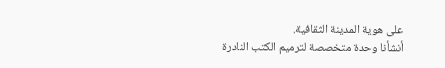على هوية المدينة الثقافية.
أنشأنا وحدة متخصصة لترميم الكتب النادرة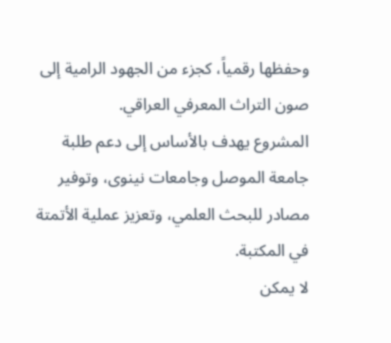وحفظها رقمياً، كجزء من الجهود الرامية إلى صون التراث المعرفي العراقي.
المشروع يهدف بالأساس إلى دعم طلبة جامعة الموصل وجامعات نينوى، وتوفير مصادر للبحث العلمي، وتعزيز عملية الأتمتة في المكتبة.
لا يمكن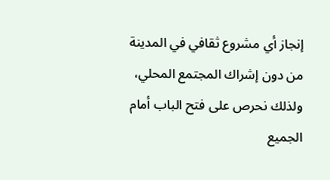إنجاز أي مشروع ثقافي في المدينة من دون إشراك المجتمع المحلي، ولذلك نحرص على فتح الباب أمام الجميع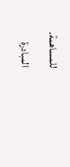للمساهمة.
المبادرة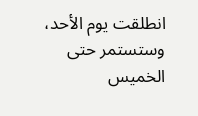انطلقت يوم الأحد، وستستمر حتى الخميس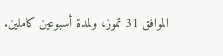الموافق 31 تموز، ولمدة أسبوعين كاملين.